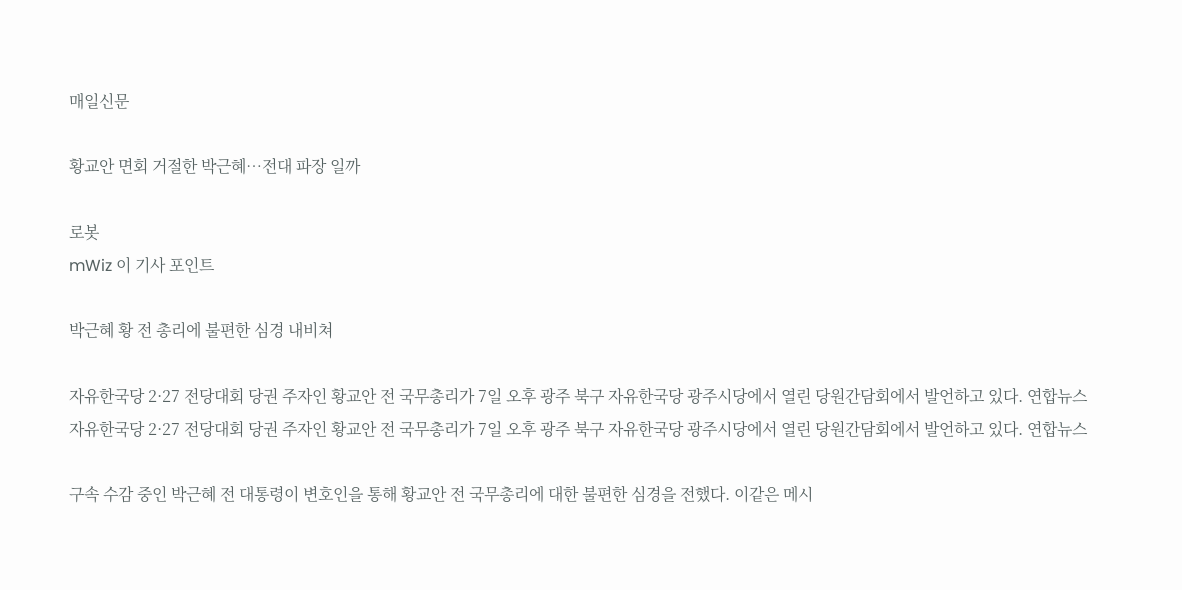매일신문

황교안 면회 거절한 박근혜…전대 파장 일까

로봇
mWiz 이 기사 포인트

박근혜 황 전 총리에 불편한 심경 내비쳐

자유한국당 2·27 전당대회 당권 주자인 황교안 전 국무총리가 7일 오후 광주 북구 자유한국당 광주시당에서 열린 당원간담회에서 발언하고 있다. 연합뉴스
자유한국당 2·27 전당대회 당권 주자인 황교안 전 국무총리가 7일 오후 광주 북구 자유한국당 광주시당에서 열린 당원간담회에서 발언하고 있다. 연합뉴스

구속 수감 중인 박근혜 전 대통령이 변호인을 통해 황교안 전 국무총리에 대한 불편한 심경을 전했다. 이같은 메시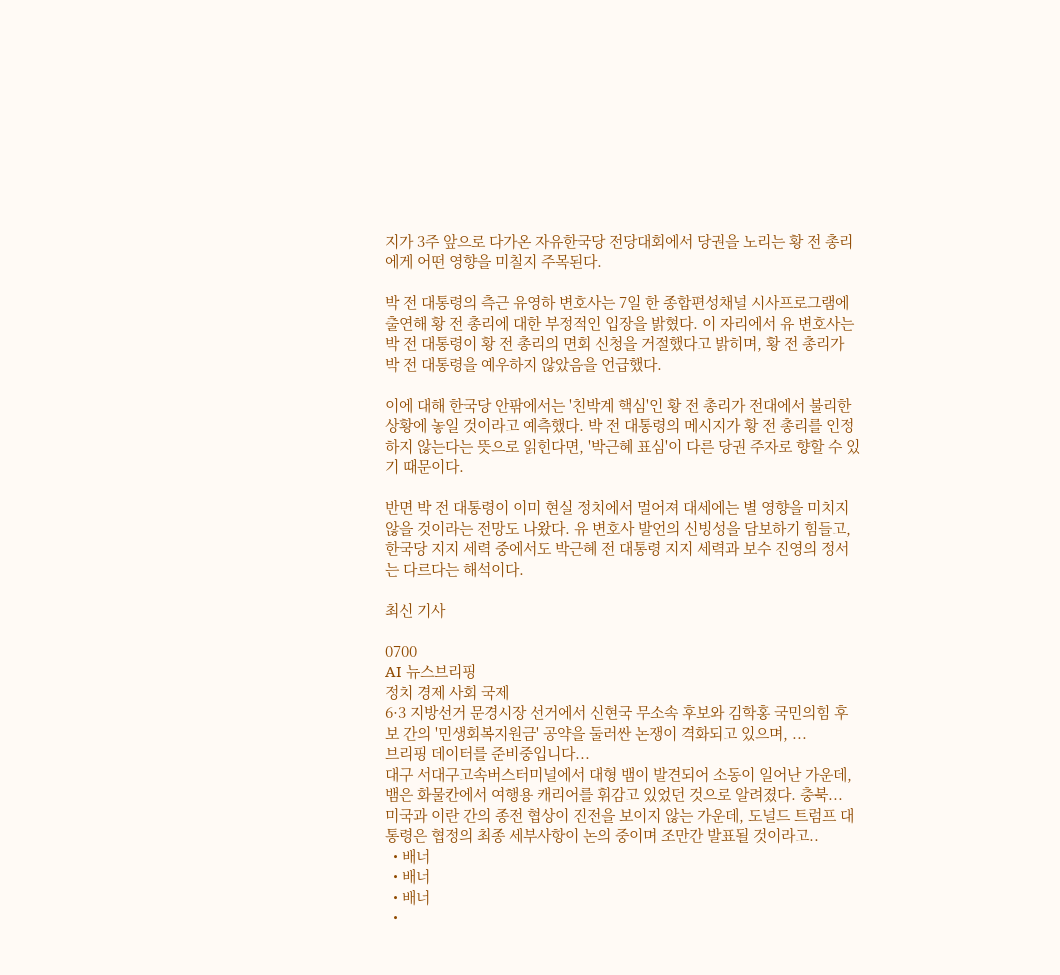지가 3주 앞으로 다가온 자유한국당 전당대회에서 당권을 노리는 황 전 총리에게 어떤 영향을 미칠지 주목된다.

박 전 대통령의 측근 유영하 변호사는 7일 한 종합편성채널 시사프로그램에 출연해 황 전 총리에 대한 부정적인 입장을 밝혔다. 이 자리에서 유 변호사는 박 전 대통령이 황 전 총리의 면회 신청을 거절했다고 밝히며, 황 전 총리가 박 전 대통령을 예우하지 않았음을 언급했다.

이에 대해 한국당 안팎에서는 '친박계 핵심'인 황 전 총리가 전대에서 불리한 상황에 놓일 것이라고 예측했다. 박 전 대통령의 메시지가 황 전 총리를 인정하지 않는다는 뜻으로 읽힌다면, '박근혜 표심'이 다른 당권 주자로 향할 수 있기 때문이다.

반면 박 전 대통령이 이미 현실 정치에서 멀어져 대세에는 별 영향을 미치지 않을 것이라는 전망도 나왔다. 유 변호사 발언의 신빙성을 담보하기 힘들고, 한국당 지지 세력 중에서도 박근혜 전 대통령 지지 세력과 보수 진영의 정서는 다르다는 해석이다.

최신 기사

0700
AI 뉴스브리핑
정치 경제 사회 국제
6·3 지방선거 문경시장 선거에서 신현국 무소속 후보와 김학홍 국민의힘 후보 간의 '민생회복지원금' 공약을 둘러싼 논쟁이 격화되고 있으며, ...
브리핑 데이터를 준비중입니다...
대구 서대구고속버스터미널에서 대형 뱀이 발견되어 소동이 일어난 가운데, 뱀은 화물칸에서 여행용 캐리어를 휘감고 있었던 것으로 알려졌다. 충북...
미국과 이란 간의 종전 협상이 진전을 보이지 않는 가운데, 도널드 트럼프 대통령은 협정의 최종 세부사항이 논의 중이며 조만간 발표될 것이라고..
  • 배너
  • 배너
  • 배너
  •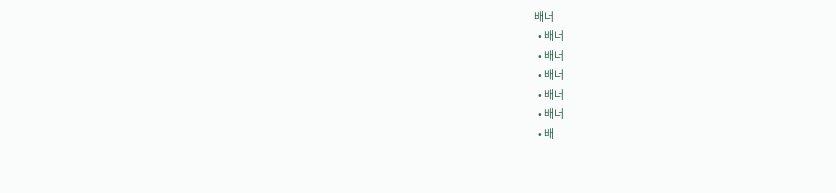배너
  • 배너
  • 배너
  • 배너
  • 배너
  • 배너
  • 배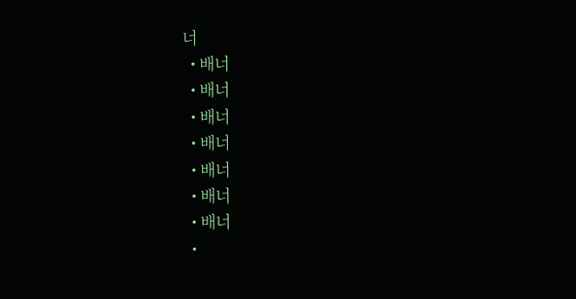너
  • 배너
  • 배너
  • 배너
  • 배너
  • 배너
  • 배너
  • 배너
  •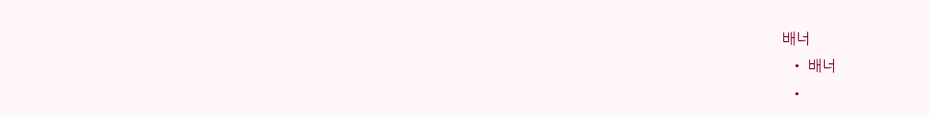배너
  • 배너
  •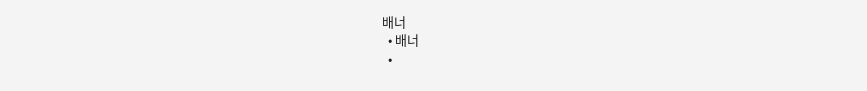배너
  • 배너
  •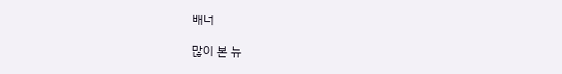배너

많이 본 뉴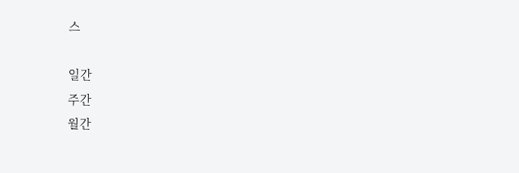스

일간
주간
월간